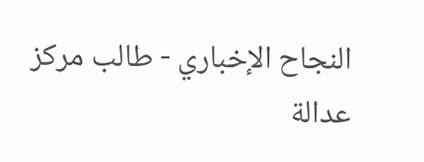النجاح الإخباري - طالب مركز عدالة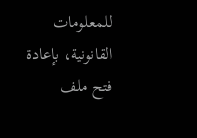للمعلومات القانونية، بإعادة فتح ملف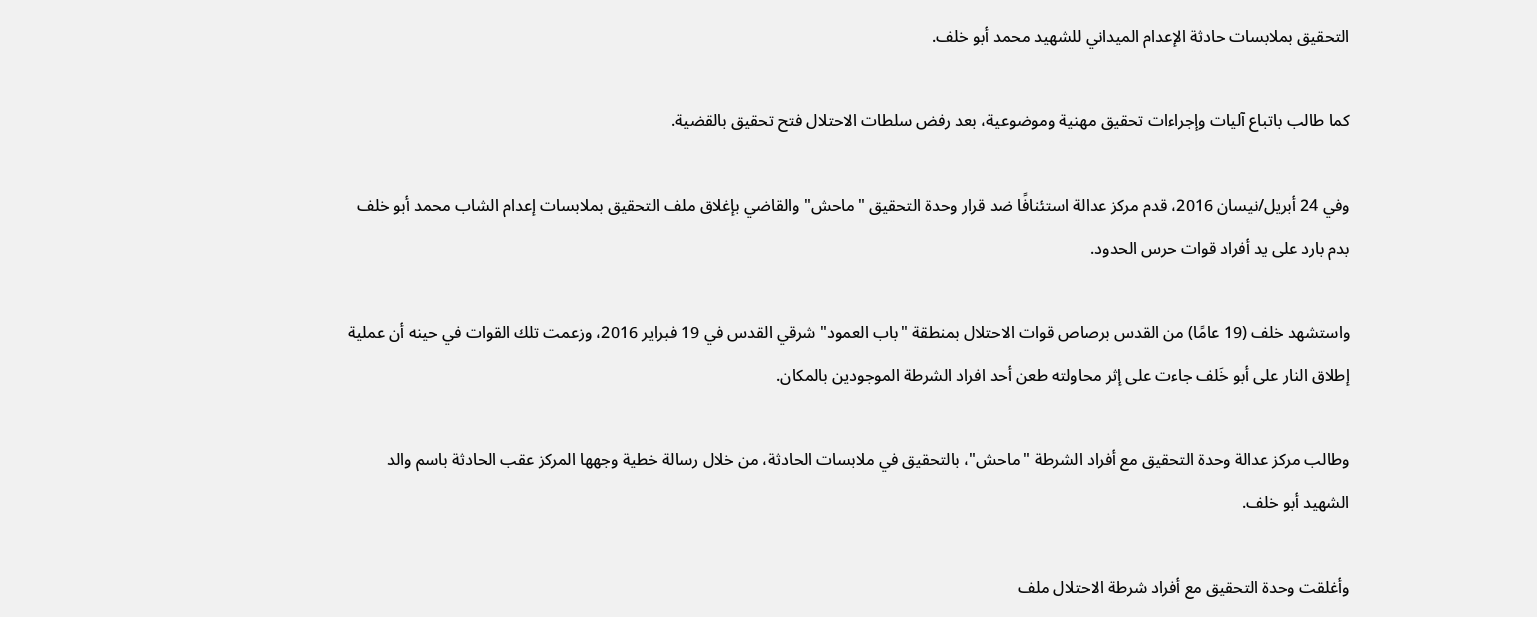التحقيق بملابسات حادثة الإعدام الميداني للشهيد محمد أبو خلف.

كما طالب باتباع آليات وإجراءات تحقيق مهنية وموضوعية، بعد رفض سلطات الاحتلال فتح تحقيق بالقضية.

وفي 24 أبريل/نيسان 2016، قدم مركز عدالة استئنافًا ضد قرار وحدة التحقيق "ماحش" والقاضي بإغلاق ملف التحقيق بملابسات إعدام الشاب محمد أبو خلف بدم بارد على يد أفراد قوات حرس الحدود.

واستشهد خلف (19 عامًا) من القدس برصاص قوات الاحتلال بمنطقة "باب العمود" شرقي القدس في 19 فبراير 2016، وزعمت تلك القوات في حينه أن عملية إطلاق النار على أبو خَلف جاءت على إثر محاولته طعن أحد افراد الشرطة الموجودين بالمكان.

وطالب مركز عدالة وحدة التحقيق مع أفراد الشرطة "ماحش"، بالتحقيق في ملابسات الحادثة، من خلال رسالة خطية وجهها المركز عقب الحادثة باسم والد الشهيد أبو خلف.

وأغلقت وحدة التحقيق مع أفراد شرطة الاحتلال ملف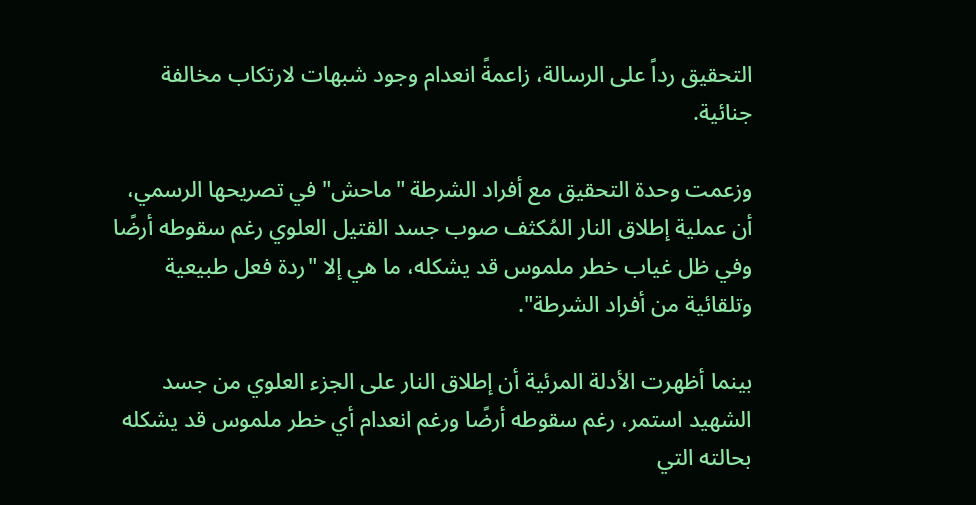التحقيق رداً على الرسالة، زاعمةً انعدام وجود شبهات لارتكاب مخالفة جنائية.

وزعمت وحدة التحقيق مع أفراد الشرطة "ماحش" في تصريحها الرسمي، أن عملية إطلاق النار المُكثف صوب جسد القتيل العلوي رغم سقوطه أرضًا وفي ظل غياب خطر ملموس قد يشكله، ما هي إلا "ردة فعل طبيعية وتلقائية من أفراد الشرطة".

بينما أظهرت الأدلة المرئية أن إطلاق النار على الجزء العلوي من جسد الشهيد استمر، رغم سقوطه أرضًا ورغم انعدام أي خطر ملموس قد يشكله بحالته التي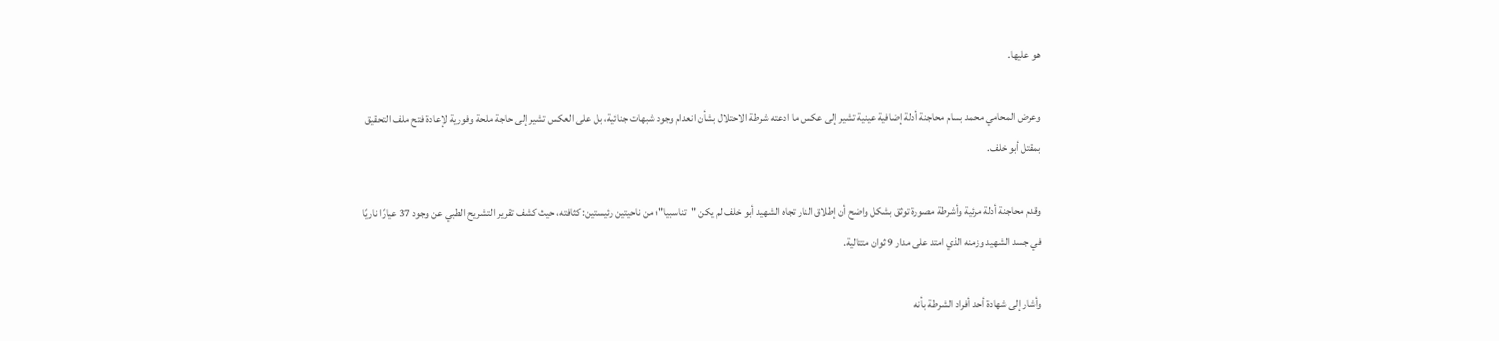هو عليها.

وعرض المحامي محمد بسام محاجنة أدلة إضافية عينية تشير إلى عكس ما ادعته شرطة الاحتلال بشأن انعدام وجود شبهات جنائية، بل على العكس تشير إلى حاجة ملحة وفورية لإعادة فتح ملف التحقيق بمقتل أبو خلف.

وقدم محاجنة أدلة مرئية وأشرطة مصورة توثق بشكل واضح أن إطلاق النار تجاه الشهيد أبو خلف لم يكن "تناسبيا"؛ من ناحيتين رئيستين: كثافته، حيث كشف تقرير التشريح الطبي عن وجود 37 عيارًا ناريًا في جسد الشهيد وزمنه الذي امتد على مدار 9 ثوان متتالية.

وأشار إلى شهادة أحد أفراد الشرطة بأنه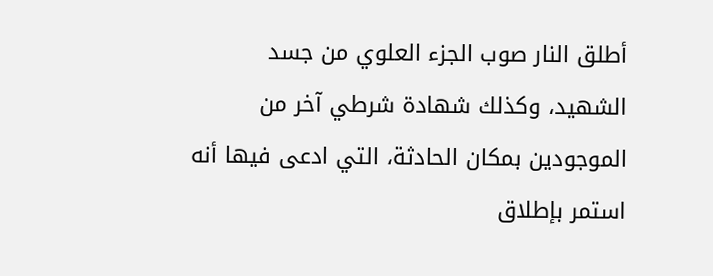أطلق النار صوب الجزء العلوي من جسد الشهيد، وكذلك شهادة شرطي آخر من الموجودين بمكان الحادثة، التي ادعى فيها أنه استمر بإطلاق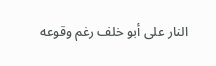النار على أبو خلف رغم وقوعه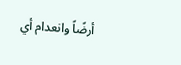أرضًاً وانعدام أي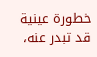خطورة عينية قد تبدر عنه،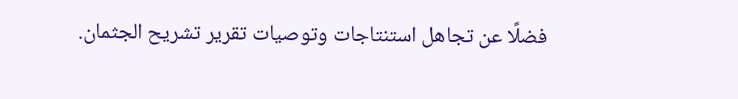فضلًا عن تجاهل استنتاجات وتوصيات تقرير تشريح الجثمان.